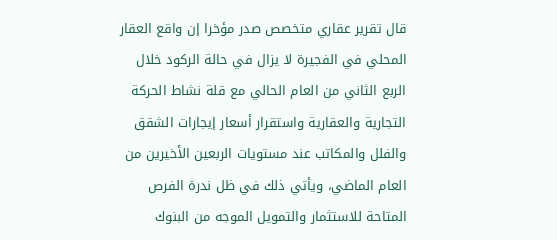قال تقرير عقاري متخصص صدر مؤخرا إن واقع العقار المحلي في الفجيرة لا يزال في حالة الركود خلال الربع الثاني من العام الحالي مع قلة نشاط الحركة التجارية والعقارية واستقرار أسعار إيجارات الشقق والفلل والمكاتب عند مستويات الربعين الأخيرين من العام الماضي، ويأتي ذلك في ظل ندرة الفرص المتاحة للاستثمار والتمويل الموجه من البنوك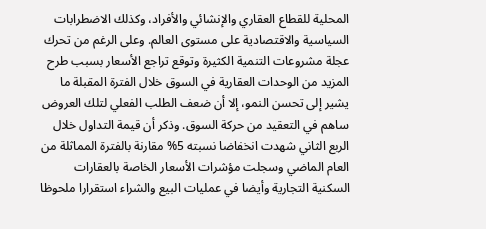المحلية للقطاع العقاري والإنشائي والأفراد، وكذلك الاضطرابات السياسية والاقتصادية على مستوى العالم. وعلى الرغم من تحرك عجلة مشروعات التنمية الكثيرة وتوقع تراجع الأسعار بسبب طرح المزيد من الوحدات العقارية في السوق خلال الفترة المقبلة ما يشير إلى تحسن النمو، إلا أن ضعف الطلب الفعلي لتلك العروض ساهم في التعقيد من حركة السوق. وذكر أن قيمة التداول خلال الربع الثاني شهدت انخفاضا نسبته 5% مقارنة بالفترة المماثلة من العام الماضي وسجلت مؤشرات الأسعار الخاصة بالعقارات السكنية التجارية وأيضا في عمليات البيع والشراء استقرارا ملحوظا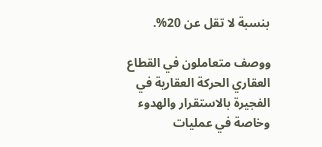بنسبة لا تقل عن 20%.

ووصف متعاملون في القطاع العقاري الحركة العقارية في الفجيرة بالاستقرار والهدوء وخاصة في عمليات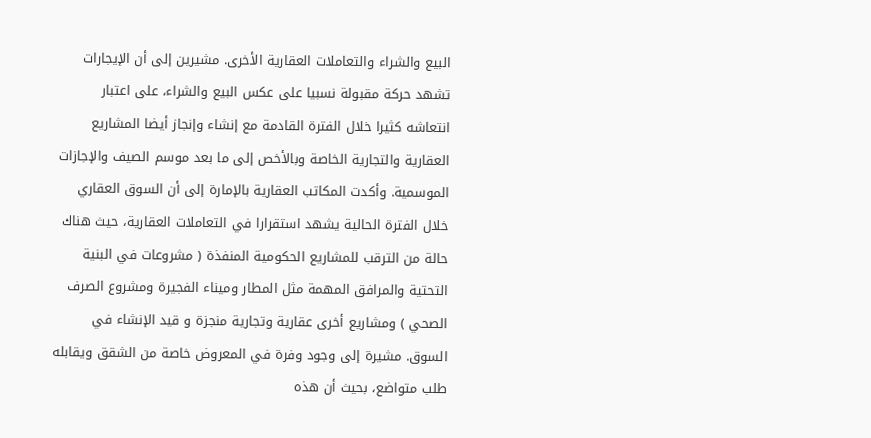البيع والشراء والتعاملات العقارية الأخرى. مشيرين إلى أن الإيجارات تشهد حركة مقبولة نسبيا على عكس البيع والشراء، على اعتبار انتعاشه كثيرا خلال الفترة القادمة مع إنشاء وإنجاز أيضا المشاريع العقارية والتجارية الخاصة وبالأخص إلى ما بعد موسم الصيف والإجازات الموسمية. وأكدت المكاتب العقارية بالإمارة إلى أن السوق العقاري خلال الفترة الحالية يشهد استقرارا في التعاملات العقارية، حيث هناك حالة من الترقب للمشاريع الحكومية المنفذة ( مشروعات في البنية التحتية والمرافق المهمة مثل المطار وميناء الفجيرة ومشروع الصرف الصحي ) ومشاريع أخرى عقارية وتجارية منجزة و قيد الإنشاء في السوق. مشيرة إلى وجود وفرة في المعروض خاصة من الشقق ويقابله طلب متواضع، بحيث أن هذه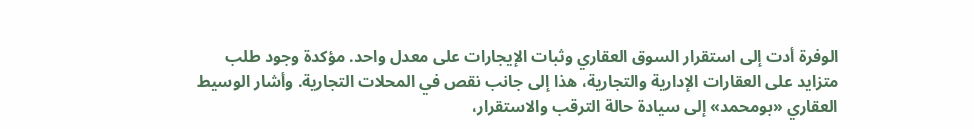الوفرة أدت إلى استقرار السوق العقاري وثبات الإيجارات على معدل واحد. مؤكدة وجود طلب متزايد على العقارات الإدارية والتجارية، هذا إلى جانب نقص في المحلات التجارية. وأشار الوسيط العقاري «بومحمد» إلى سيادة حالة الترقب والاستقرار،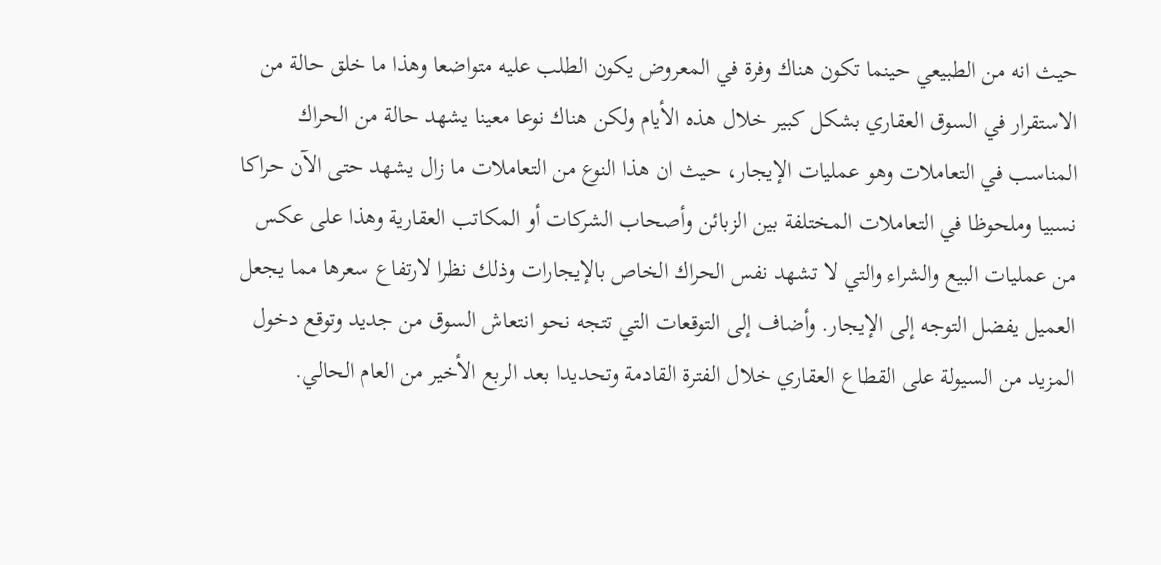حيث انه من الطبيعي حينما تكون هناك وفرة في المعروض يكون الطلب عليه متواضعا وهذا ما خلق حالة من الاستقرار في السوق العقاري بشكل كبير خلال هذه الأيام ولكن هناك نوعا معينا يشهد حالة من الحراك المناسب في التعاملات وهو عمليات الإيجار، حيث ان هذا النوع من التعاملات ما زال يشهد حتى الآن حراكا نسبيا وملحوظا في التعاملات المختلفة بين الزبائن وأصحاب الشركات أو المكاتب العقارية وهذا على عكس من عمليات البيع والشراء والتي لا تشهد نفس الحراك الخاص بالإيجارات وذلك نظرا لارتفاع سعرها مما يجعل العميل يفضل التوجه إلى الإيجار. وأضاف إلى التوقعات التي تتجه نحو انتعاش السوق من جديد وتوقع دخول المزيد من السيولة على القطاع العقاري خلال الفترة القادمة وتحديدا بعد الربع الأخير من العام الحالي.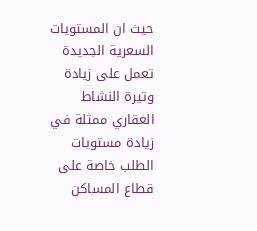حيث ان المستويات السعرية الجديدة تعمل على زيادة وتيرة النشاط العقاري ممثلة في زيادة مستويات الطلب خاصة على قطاع المساكن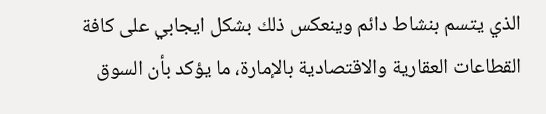الذي يتسم بنشاط دائم وينعكس ذلك بشكل ايجابي على كافة القطاعات العقارية والاقتصادية بالإمارة، ما يؤكد بأن السوق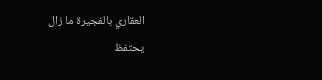العقاري بالفجيرة ما زال يحتفظ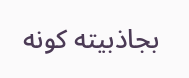بجاذبيته كونه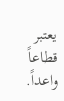يعتبر قطاعاً واعداً.